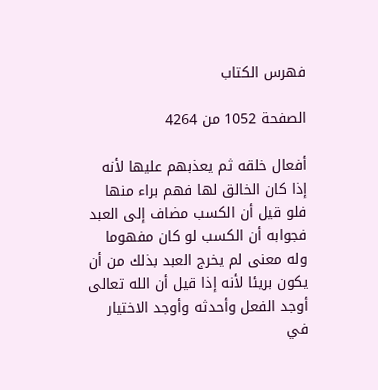فهرس الكتاب

الصفحة 1052 من 4264

أفعال خلقه ثم يعذبهم عليها لأنه إذا كان الخالق لها فهم براء منها فلو قيل أن الكسب مضاف إلى العبد فجوابه أن الكسب لو كان مفهوما وله معنى لم يخرج العبد بذلك من أن يكون بريئا لأنه إذا قيل أن الله تعالى أوجد الفعل وأحدثه وأوجد الاختيار في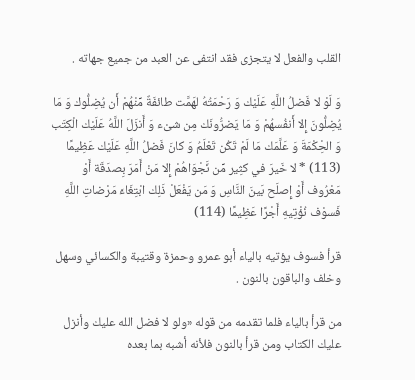القلب والفعل لا يتجزى فقد انتفى عن العبد من جميع جهاته .

وَ لَوْ لا فَضلُ اللَّهِ عَلَيْك وَ رَحْمَتُهُ لهَمَّت طائفَةٌ مِّنْهُمْ أَن يُضِلُّوك وَ مَا يُضِلُّونَ إِلا أَنفُسهُمْ وَ مَا يَضرُّونَك مِن شىْء وَ أَنزَلَ اللَّهُ عَلَيْك الْكِتَب وَ الحِْكْمَةَ وَ عَلَّمَك مَا لَمْ تَكُن تَعْلَمُ وَ كانَ فَضلُ اللَّهِ عَلَيْك عَظِيمًا (113) * لا خَيرَ في كثِير مِّن نَّجْوَاهُمْ إِلا مَنْ أَمَرَ بِصدَقَة أَوْ مَعْرُوف أَوْ إِصلَح بَينَ النَّاسِ وَ مَن يَفْعَلْ ذَلِك ابْتِغَاءَ مَرْضاتِ اللَّهِ فَسوْف نُؤْتِيهِ أَجْرًا عَظِيمًا (114)

قرأ فسوف يؤتيه بالياء أبو عمرو وحمزة وقتيبة والكسائي وسهل وخلف والباقون بالنون .

من قرأ بالياء فلما تقدمه من قوله «ولو لا فضل الله عليك وأنزل عليك الكتاب ومن قرأ بالنون فلأنه أشبه بما بعده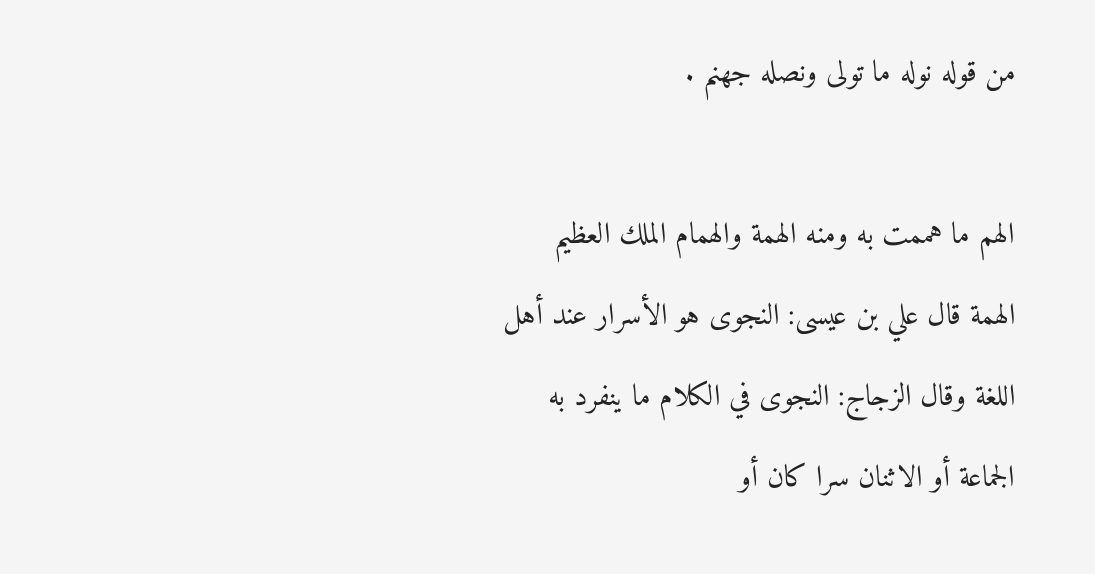من قوله نوله ما تولى ونصله جهنم .

الهم ما هممت به ومنه الهمة والهمام الملك العظيم الهمة قال علي بن عيسى: النجوى هو الأسرار عند أهل اللغة وقال الزجاج: النجوى في الكلام ما ينفرد به الجماعة أو الاثنان سرا كان أو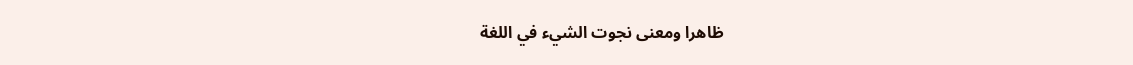ظاهرا ومعنى نجوت الشيء في اللغة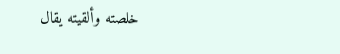خلصته وألقيته يقال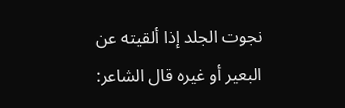نجوت الجلد إذا ألقيته عن البعير أو غيره قال الشاعر: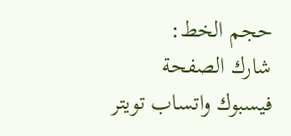حجم الخط:
شارك الصفحة
فيسبوك واتساب تويتر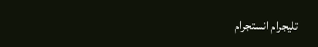تليجرام انستجرام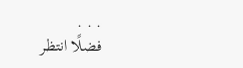. . .
فضلًا انتظر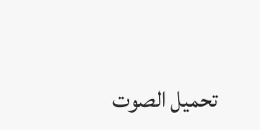تحميل الصوت